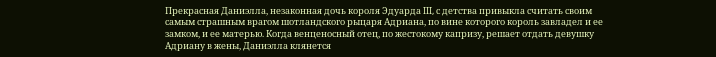Прекрасная Даниэлла, незаконная дочь короля Эдуарда III, с детства привыкла считать своим самым страшным врагом шотландского рыцаря Адриана, по вине которого король завладел и ее замком, и ее матерью. Когда венценосный отец, по жестокому капризу, решает отдать девушку Адриану в жены, Даниэлла клянется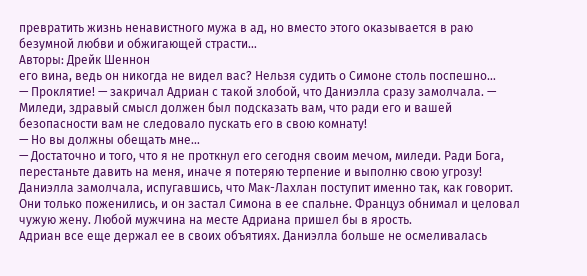превратить жизнь ненавистного мужа в ад, но вместо этого оказывается в раю безумной любви и обжигающей страсти…
Авторы: Дрейк Шеннон
его вина, ведь он никогда не видел вас? Нельзя судить о Симоне столь поспешно…
— Проклятие! — закричал Адриан с такой злобой, что Даниэлла сразу замолчала. — Миледи, здравый смысл должен был подсказать вам, что ради его и вашей безопасности вам не следовало пускать его в свою комнату!
— Но вы должны обещать мне…
— Достаточно и того, что я не проткнул его сегодня своим мечом, миледи. Ради Бога, перестаньте давить на меня, иначе я потеряю терпение и выполню свою угрозу!
Даниэлла замолчала, испугавшись, что Мак-Лахлан поступит именно так, как говорит. Они только поженились, и он застал Симона в ее спальне. Француз обнимал и целовал чужую жену. Любой мужчина на месте Адриана пришел бы в ярость.
Адриан все еще держал ее в своих объятиях. Даниэлла больше не осмеливалась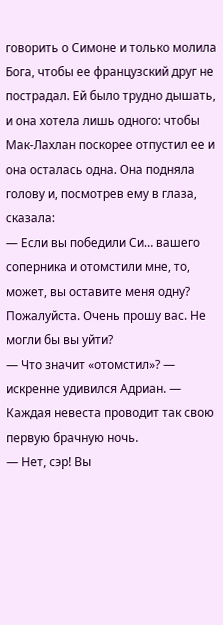говорить о Симоне и только молила Бога, чтобы ее французский друг не пострадал. Ей было трудно дышать, и она хотела лишь одного: чтобы Мак-Лахлан поскорее отпустил ее и она осталась одна. Она подняла голову и, посмотрев ему в глаза, сказала:
— Если вы победили Си… вашего соперника и отомстили мне, то, может, вы оставите меня одну? Пожалуйста. Очень прошу вас. Не могли бы вы уйти?
— Что значит «отомстил»? — искренне удивился Адриан. — Каждая невеста проводит так свою первую брачную ночь.
— Нет, сэр! Вы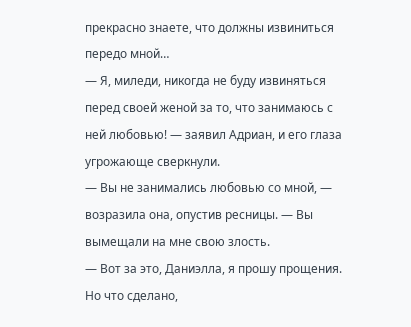прекрасно знаете, что должны извиниться передо мной…
— Я, миледи, никогда не буду извиняться перед своей женой за то, что занимаюсь с ней любовью! — заявил Адриан, и его глаза угрожающе сверкнули.
— Вы не занимались любовью со мной, — возразила она, опустив ресницы. — Вы вымещали на мне свою злость.
— Вот за это, Даниэлла, я прошу прощения. Но что сделано,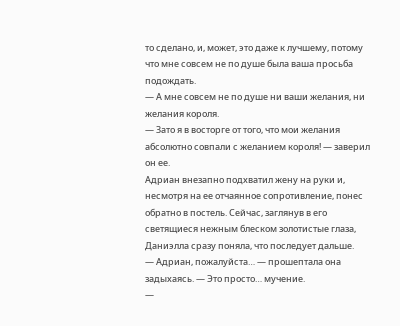то сделано, и, может, это даже к лучшему, потому что мне совсем не по душе была ваша просьба подождать.
— А мне совсем не по душе ни ваши желания, ни желания короля.
— Зато я в восторге от того, что мои желания абсолютно совпали с желанием короля! — заверил он ее.
Адриан внезапно подхватил жену на руки и, несмотря на ее отчаянное сопротивление, понес обратно в постель. Сейчас, заглянув в его светящиеся нежным блеском золотистые глаза, Даниэлла сразу поняла, что последует дальше.
— Адриан, пожалуйста… — прошептала она задыхаясь. — Это просто… мучение.
—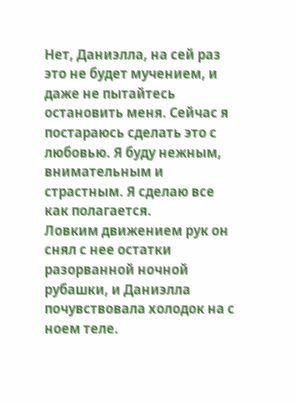Нет, Даниэлла, на сей раз это не будет мучением, и даже не пытайтесь остановить меня. Сейчас я постараюсь сделать это с любовью. Я буду нежным, внимательным и страстным. Я сделаю все как полагается.
Ловким движением рук он снял с нее остатки разорванной ночной рубашки, и Даниэлла почувствовала холодок на с ноем теле.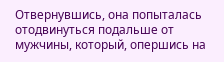Отвернувшись, она попыталась отодвинуться подальше от мужчины, который, опершись на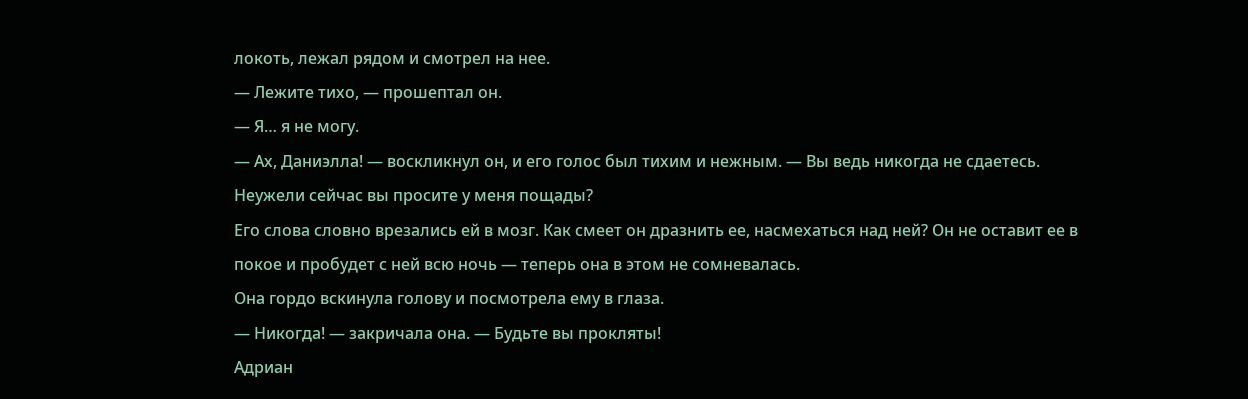локоть, лежал рядом и смотрел на нее.
— Лежите тихо, — прошептал он.
— Я… я не могу.
— Ах, Даниэлла! — воскликнул он, и его голос был тихим и нежным. — Вы ведь никогда не сдаетесь. Неужели сейчас вы просите у меня пощады?
Его слова словно врезались ей в мозг. Как смеет он дразнить ее, насмехаться над ней? Он не оставит ее в покое и пробудет с ней всю ночь — теперь она в этом не сомневалась.
Она гордо вскинула голову и посмотрела ему в глаза.
— Никогда! — закричала она. — Будьте вы прокляты!
Адриан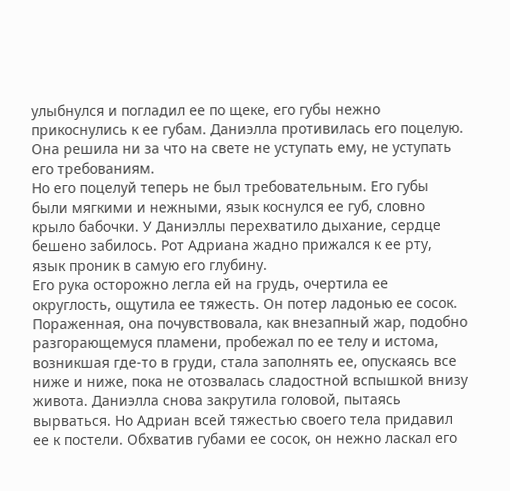улыбнулся и погладил ее по щеке, его губы нежно прикоснулись к ее губам. Даниэлла противилась его поцелую. Она решила ни за что на свете не уступать ему, не уступать его требованиям.
Но его поцелуй теперь не был требовательным. Его губы были мягкими и нежными, язык коснулся ее губ, словно крыло бабочки. У Даниэллы перехватило дыхание, сердце бешено забилось. Рот Адриана жадно прижался к ее рту, язык проник в самую его глубину.
Его рука осторожно легла ей на грудь, очертила ее округлость, ощутила ее тяжесть. Он потер ладонью ее сосок. Пораженная, она почувствовала, как внезапный жар, подобно разгорающемуся пламени, пробежал по ее телу и истома, возникшая где-то в груди, стала заполнять ее, опускаясь все ниже и ниже, пока не отозвалась сладостной вспышкой внизу живота. Даниэлла снова закрутила головой, пытаясь вырваться. Но Адриан всей тяжестью своего тела придавил ее к постели. Обхватив губами ее сосок, он нежно ласкал его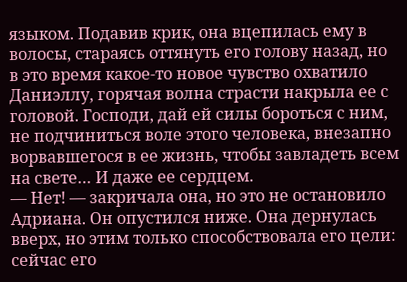языком. Подавив крик, она вцепилась ему в волосы, стараясь оттянуть его голову назад, но в это время какое-то новое чувство охватило Даниэллу, горячая волна страсти накрыла ее с головой. Господи, дай ей силы бороться с ним, не подчиниться воле этого человека, внезапно ворвавшегося в ее жизнь, чтобы завладеть всем на свете… И даже ее сердцем.
— Нет! — закричала она, но это не остановило Адриана. Он опустился ниже. Она дернулась вверх, но этим только способствовала его цели: сейчас его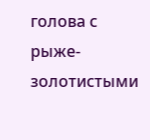голова с рыже-золотистыми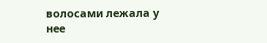волосами лежала у нее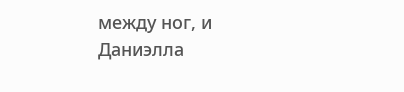между ног, и Даниэлла